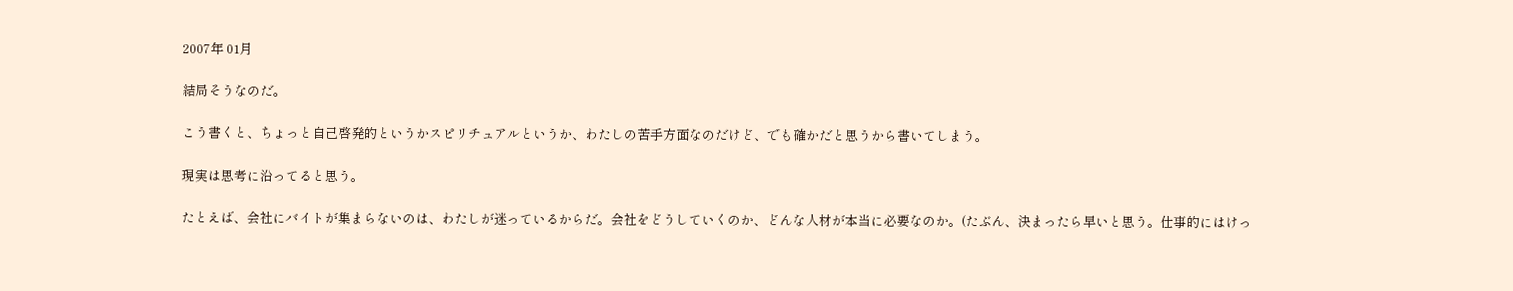2007年 01月

結局そうなのだ。

こう書くと、ちょっと自己啓発的というかスピリチュアルというか、わたしの苦手方面なのだけど、でも確かだと思うから書いてしまう。

現実は思考に沿ってると思う。

たとえば、会社にバイトが集まらないのは、わたしが迷っているからだ。会社をどうしていくのか、どんな人材が本当に必要なのか。(たぶん、決まったら早いと思う。仕事的にはけっ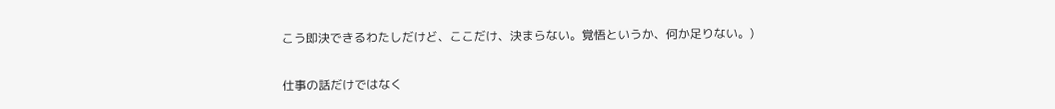こう即決できるわたしだけど、ここだけ、決まらない。覚悟というか、何か足りない。)

仕事の話だけではなく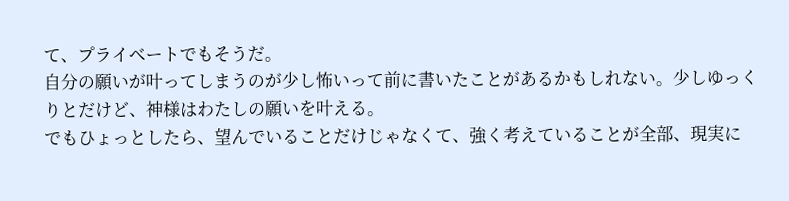て、プライベートでもそうだ。
自分の願いが叶ってしまうのが少し怖いって前に書いたことがあるかもしれない。少しゆっくりとだけど、神様はわたしの願いを叶える。
でもひょっとしたら、望んでいることだけじゃなくて、強く考えていることが全部、現実に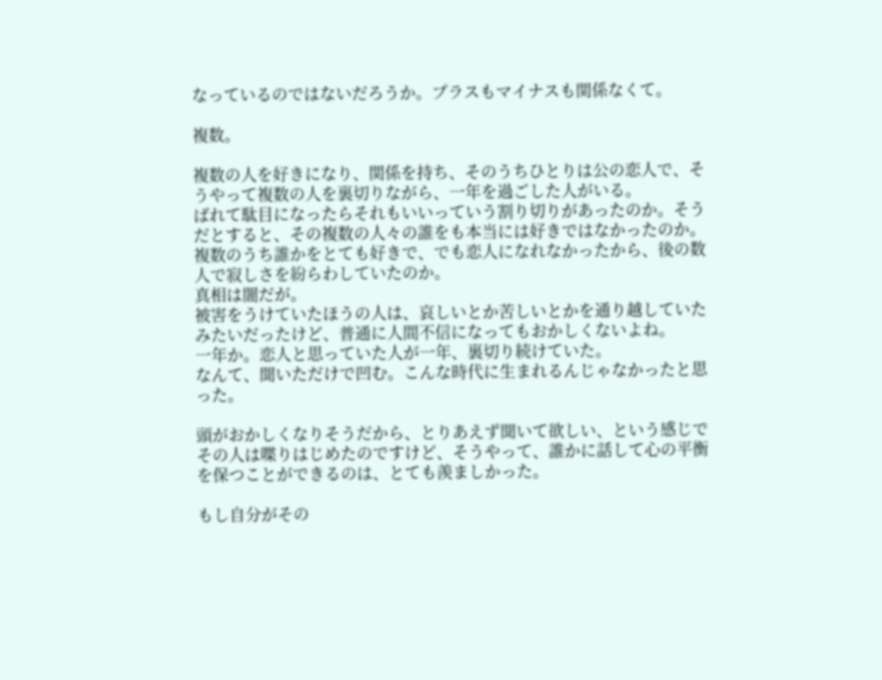なっているのではないだろうか。プラスもマイナスも関係なくて。

複数。

複数の人を好きになり、関係を持ち、そのうちひとりは公の恋人で、そうやって複数の人を裏切りながら、一年を過ごした人がいる。
ばれて駄目になったらそれもいいっていう割り切りがあったのか。そうだとすると、その複数の人々の誰をも本当には好きではなかったのか。
複数のうち誰かをとても好きで、でも恋人になれなかったから、後の数人で寂しさを紛らわしていたのか。
真相は闇だが。
被害をうけていたほうの人は、哀しいとか苦しいとかを通り越していたみたいだったけど、普通に人間不信になってもおかしくないよね。
一年か。恋人と思っていた人が一年、裏切り続けていた。
なんて、聞いただけで凹む。こんな時代に生まれるんじゃなかったと思った。

頭がおかしくなりそうだから、とりあえず聞いて欲しい、という感じでその人は喋りはじめたのですけど、そうやって、誰かに話して心の平衡を保つことができるのは、とても羨ましかった。

もし自分がその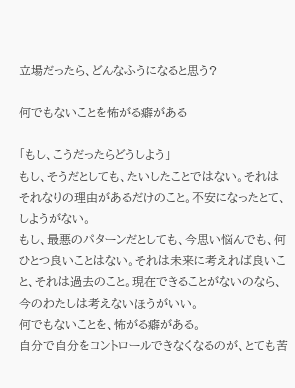立場だったら、どんなふうになると思う?

何でもないことを怖がる癖がある

「もし、こうだったらどうしよう」
もし、そうだとしても、たいしたことではない。それはそれなりの理由があるだけのこと。不安になったとて、しようがない。
もし、最悪のパターンだとしても、今思い悩んでも、何ひとつ良いことはない。それは未来に考えれば良いこと、それは過去のこと。現在できることがないのなら、今のわたしは考えないほうがいい。
何でもないことを、怖がる癖がある。
自分で自分をコントロールできなくなるのが、とても苦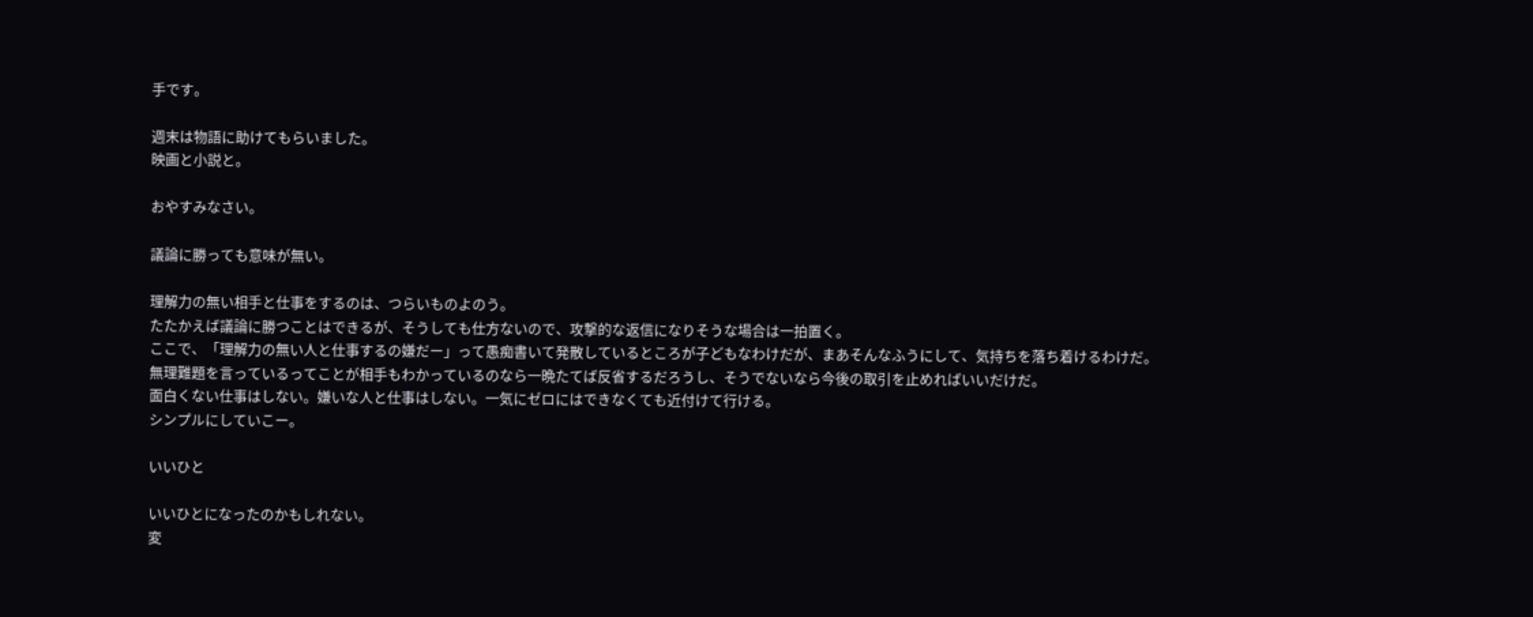手です。

週末は物語に助けてもらいました。
映画と小説と。

おやすみなさい。

議論に勝っても意味が無い。

理解力の無い相手と仕事をするのは、つらいものよのう。
たたかえば議論に勝つことはできるが、そうしても仕方ないので、攻撃的な返信になりそうな場合は一拍置く。
ここで、「理解力の無い人と仕事するの嫌だー」って愚痴書いて発散しているところが子どもなわけだが、まあそんなふうにして、気持ちを落ち着けるわけだ。
無理難題を言っているってことが相手もわかっているのなら一晩たてば反省するだろうし、そうでないなら今後の取引を止めればいいだけだ。
面白くない仕事はしない。嫌いな人と仕事はしない。一気にゼロにはできなくても近付けて行ける。
シンプルにしていこー。

いいひと

いいひとになったのかもしれない。
変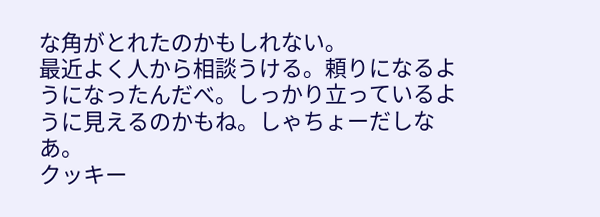な角がとれたのかもしれない。
最近よく人から相談うける。頼りになるようになったんだべ。しっかり立っているように見えるのかもね。しゃちょーだしなあ。
クッキー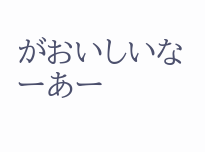がおいしいなーあー